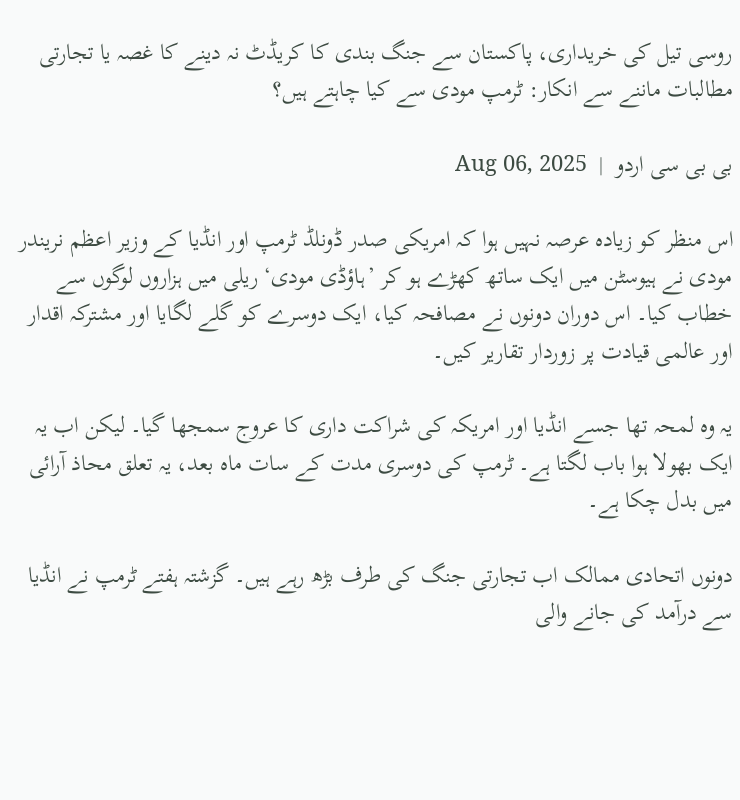روسی تیل کی خریداری، پاکستان سے جنگ بندی کا کریڈٹ نہ دینے کا غصہ یا تجارتی مطالبات ماننے سے انکار: ٹرمپ مودی سے کیا چاہتے ہیں؟

بی بی سی اردو  |  Aug 06, 2025

اس منظر کو زیادہ عرصہ نہیں ہوا کہ امریکی صدر ڈونلڈ ٹرمپ اور انڈیا کے وزیر اعظم نریندر مودی نے ہیوسٹن میں ایک ساتھ کھڑے ہو کر ’ہاؤڈی مودی‘ ریلی میں ہزاروں لوگوں سے خطاب کیا۔ اس دوران دونوں نے مصافحہ کیا، ایک دوسرے کو گلے لگایا اور مشترکہ اقدار اور عالمی قیادت پر زوردار تقاریر کیں۔

یہ وہ لمحہ تھا جسے انڈیا اور امریکہ کی شراکت داری کا عروج سمجھا گیا۔ لیکن اب یہ ایک بھولا ہوا باب لگتا ہے۔ ٹرمپ کی دوسری مدت کے سات ماہ بعد، یہ تعلق محاذ آرائی میں بدل چکا ہے۔

دونوں اتحادی ممالک اب تجارتی جنگ کی طرف بڑھ رہے ہیں۔ گزشتہ ہفتے ٹرمپ نے انڈیا سے درآمد کی جانے والی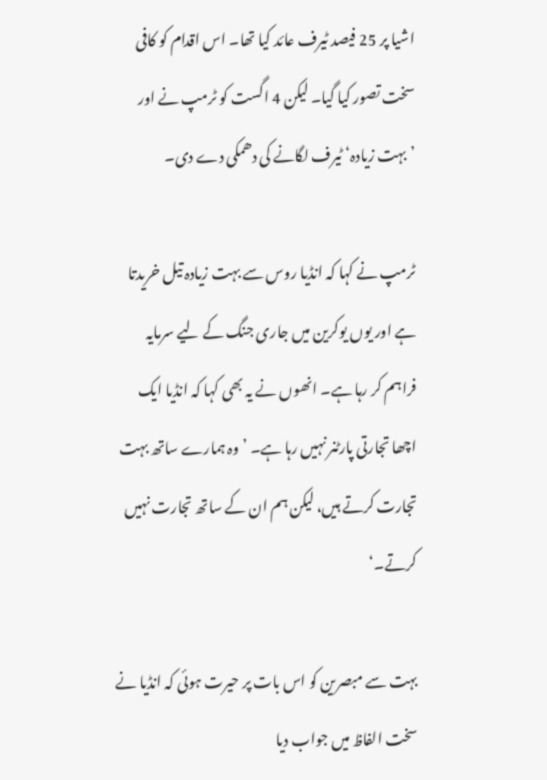اشیا پر 25 فیصد ٹیرف عائد کیا تھا۔ اس اقدام کو کافی سخت تصور کیا گیا۔ لیکن 4 اگست کو ٹرمپ نے اور ’بہت زیادہ‘ ٹیرف لگانے کی دھمکی دے دی۔

ٹرمپ نے کہا کہ انڈیا روس سے بہت زیادہ تیل خریدتا ہے اور یوں یوکرین میں جاری جنگ کے لیے سرمایہ فراہم کر رہا ہے۔ انھوں نے یہ بھی کہا کہ انڈیا ایک اچھا تجارتی پارٹنر نہیں رہا ہے۔ ’وہ ہمارے ساتھ بہت تجارت کرتے ہیں، لیکن ہم ان کے ساتھ تجارت نہیں کرتے۔‘

بہت سے مبصرین کو اس بات پر حیرت ہوئی کہ انڈیا نے سخت الفاظ میں جواب دیا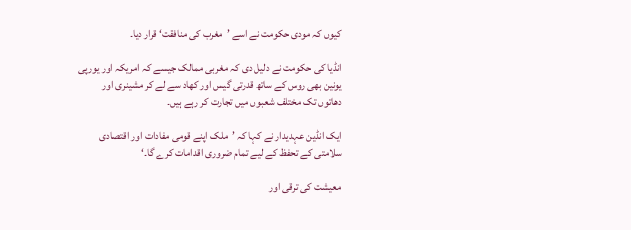کیوں کہ مودی حکومت نے اسے ’مغرب کی منافقت‘ قرار دیا۔

انڈیا کی حکومت نے دلیل دی کہ مغربی ممالک جیسے کہ امریکہ اور یورپی یونین بھی روس کے ساتھ قدرتی گیس اور کھاد سے لے کر مشینری اور دھاتوں تک مختلف شعبوں میں تجارت کر رہے ہیں۔

ایک انڈین عہدیدار نے کہا کہ ’ملک اپنے قومی مفادات اور اقتصادی سلامتی کے تحفظ کے لیے تمام ضروری اقدامات کرے گا۔‘

معیشت کی ترقی اور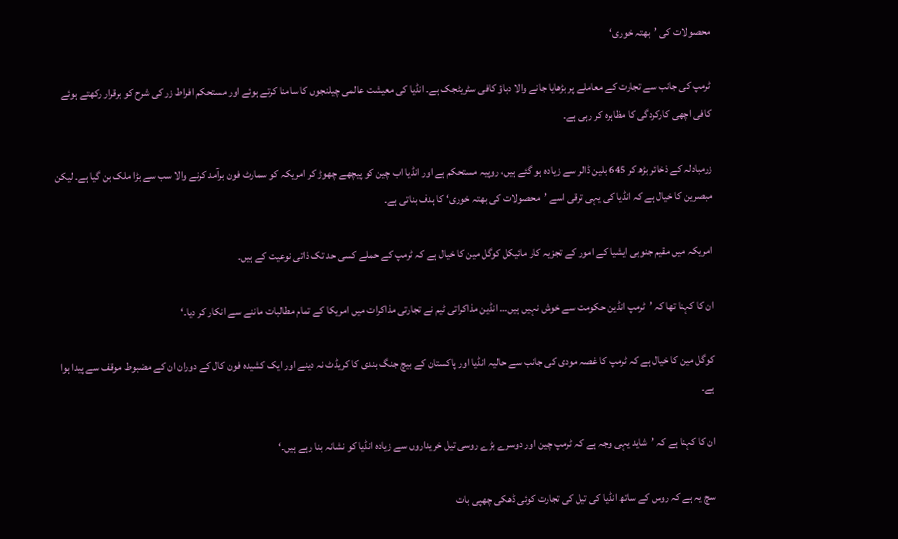محصولات کی ’بھتہ خوری‘

ٹرمپ کی جانب سے تجارت کے معاملے پر بڑھایا جانے والا دباؤ کافی سٹریٹجک ہے۔ انڈیا کی معیشت عالمی چیلنجوں کا سامنا کرتے ہوئے اور مستحکم افراط زر کی شرح کو برقرار رکھتے ہوئے کافی اچھی کارکردگی کا مظاہرہ کر رہی ہے۔

زرمبادلہ کے ذخائر بڑھ کر 645 بلین ڈالر سے زیادہ ہو گئے ہیں، روپیہ مستحکم ہے اور انڈیا اب چین کو پیچھے چھوڑ کر امریکہ کو سمارٹ فون برآمد کرنے والا سب سے بڑا ملک بن گیا ہے۔ لیکن مبصرین کا خیال ہے کہ انڈیا کی یہی ترقی اسے ’محصولات کی بھتہ خوری‘ کا ہدف بناتی ہے۔

امریکہ میں مقیم جنوبی ایشیا کے امور کے تجزیہ کار مائیکل کوگل مین کا خیال ہے کہ ٹرمپ کے حملے کسی حد تک ذاتی نوعیت کے ہیں۔

ان کا کہنا تھا کہ ’ٹرمپ انڈین حکومت سے خوش نہیں ہیں… انڈین مذاکراتی ٹیم نے تجارتی مذاکرات میں امریکا کے تمام مطالبات ماننے سے انکار کر دیا۔‘

کوگل مین کا خیال ہے کہ ٹرمپ کا غصہ مودی کی جانب سے حالیہ انڈیا اور پاکستان کے بیچ جنگ بندی کا کریڈٹ نہ دینے اور ایک کشیدہ فون کال کے دوران ان کے مضبوط موقف سے پیدا ہوا ہے۔

ان کا کہنا ہے کہ ’شاید یہی وجہ ہے کہ ٹرمپ چین اور دوسرے بڑے روسی تیل خریداروں سے زیادہ انڈیا کو نشانہ بنا رہے ہیں۔‘

سچ یہ ہے کہ روس کے ساتھ انڈیا کی تیل کی تجارت کوئی ڈھکی چھپی بات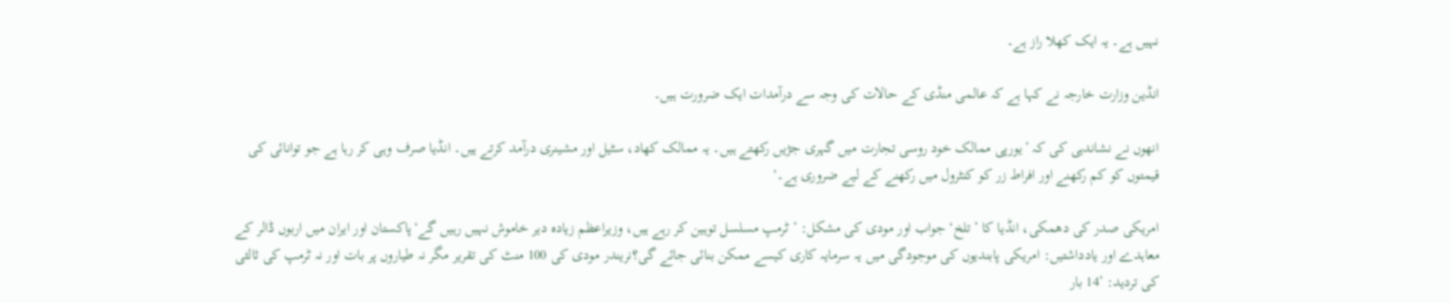نہیں ہے۔ یہ ایک کھلا راز ہے۔

انڈین وزارت خارجہ نے کہا ہے کہ عالمی منڈی کے حالات کی وجہ سے درآمدات ایک ضرورت ہیں۔

انھوں نے نشاندہی کی کہ ’یورپی ممالک خود روسی تجارت میں گہری جڑیں رکھتے ہیں۔ یہ ممالک کھاد، سٹیل اور مشینری درآمد کرتے ہیں۔ انڈیا صرف وہی کر رہا ہے جو توانائی کی قیمتوں کو کم رکھنے اور افراط زر کو کنٹرول میں رکھنے کے لیے ضروری ہے۔‘

امریکی صدر کی دھمکی، انڈیا کا ’تلخ‘ جواب اور مودی کی مشکل: ’ٹرمپ مسلسل توہین کر رہے ہیں، وزیراعظم زیادہ دیر خاموش نہیں رہیں گے‘پاکستان اور ایران میں اربوں ڈالر کے معاہدے اور یادداشتیں: امریکی پابندیوں کی موجودگی میں یہ سرمایہ کاری کیسے ممکن بنائی جائے گی؟نریندر مودی کی 100 منٹ کی تقریر مگر نہ طیاروں پر بات اور نہ ٹرمپ کی ثالثی کی تردید: ’14 بار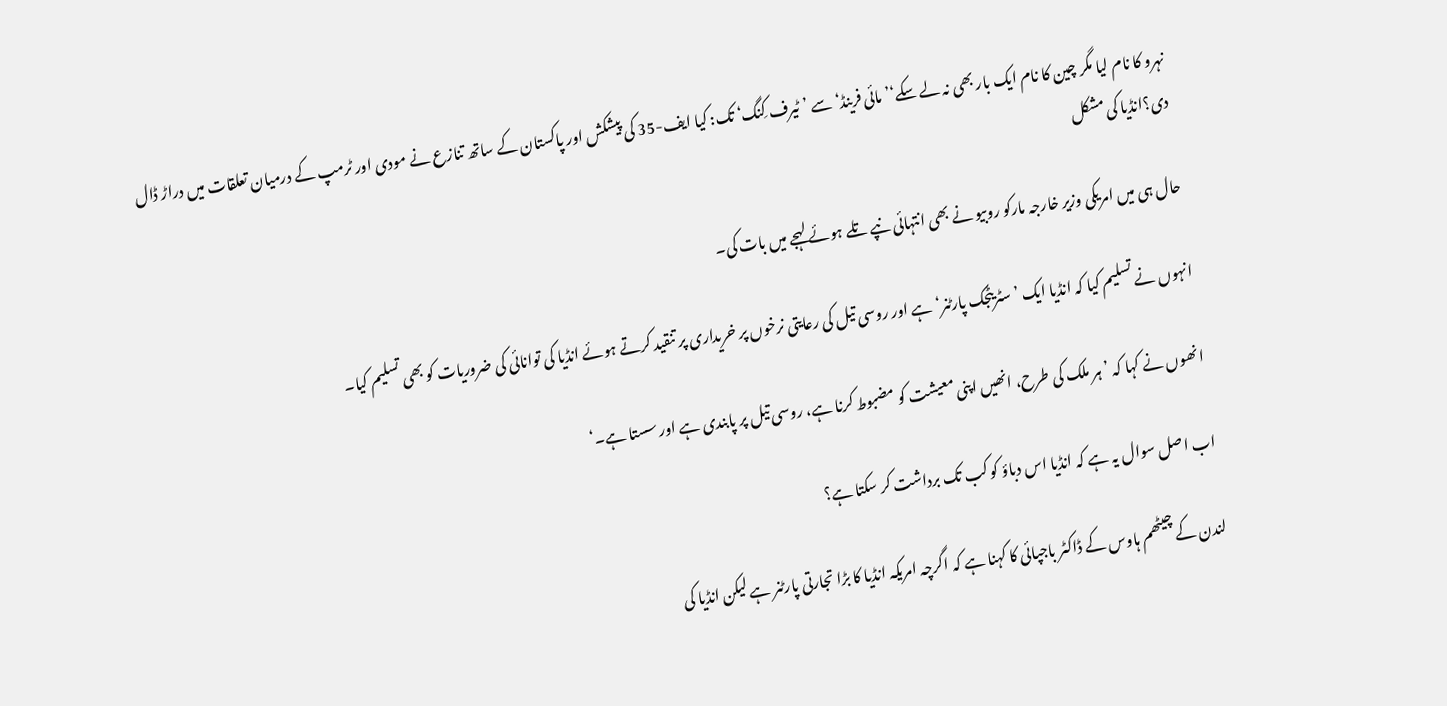نہرو کا نام لیا مگر چین کا نام ایک بار بھی نہ لے سکے‘’مائی فرینڈ‘ سے ’ٹیرف کِنگ‘ تک: کیا ایف-35 کی پیشکش اور پاکستان کے ساتھ تنازع نے مودی اور ٹرمپ کے درمیان تعلقات میں دراڑ ڈال دی؟انڈیا کی مشکل

حال ہی میں امریکی وزیر خارجہ مارکو روبیو نے بھی انتہائی نپے تلے ہوئے لہجے میں بات کی۔

انہوں نے تسلیم کیا کہ انڈیا ایک ’سٹریٹجک پارٹنر‘ ہے اور روسی تیل کی رعایتی نرخوں پر خریداری پر تنقید کرتے ہوئے انڈیا کی توانائی کی ضروریات کو بھی تسلیم کیا۔

انھوں نے کہا کہ ’ہر ملک کی طرح، انھیں اپنی معیشت کو مضبوط کرنا ہے، روسی تیل پر پابندی ہے اور سستا ہے۔‘

اب اصل سوال یہ ہے کہ انڈیا اس دباؤ کو کب تک برداشت کر سکتا ہے؟

لندن کے چیٹھم ہاوس کے ڈاکٹر باجپائی کا کہنا ہے کہ اگرچہ امریکہ انڈیا کا بڑا تجارتی پارٹنر ہے لیکن انڈیا کی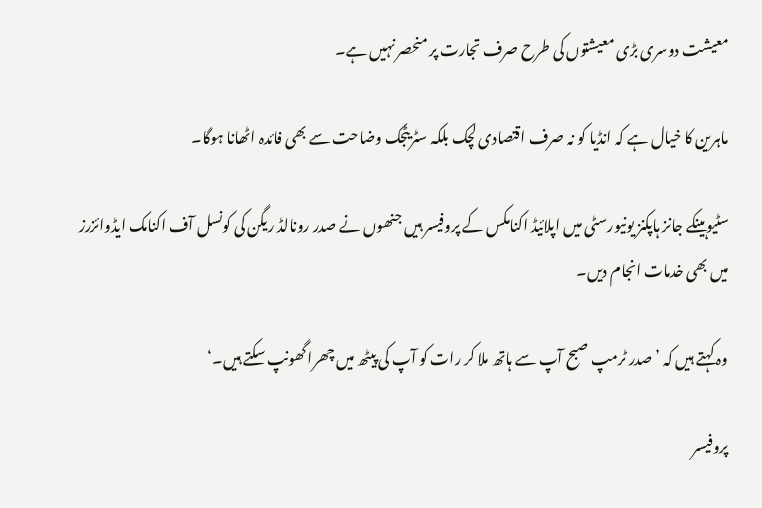معیشت دوسری بڑی معیشتوں کی طرح صرف تجارت پر منحصر نہیں ہے۔

ماہرین کا خیال ہے کہ انڈیا کو نہ صرف اقتصادی لچک بلکہ سٹریٹجک وضاحت سے بھی فائدہ اٹھانا ہوگا۔

سٹیو ہینکے جانز ہاپکنز یونیورسٹی میں اپلائیڈ اکنامکس کے پروفیسر ہیں جنھوں نے صدر رونالڈ ریگن کی کونسل آف اکنامک ایڈوائزرز میں بھی خدمات انجام دیں۔

وہ کہتے ہیں کہ ’صدر ٹرمپ صبح آپ سے ہاتھ ملا کر رات کو آپ کی پیٹھ میں چھرا گھونپ سکتے ہیں۔‘

پروفیسر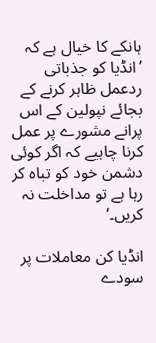ہانکے کا خیال ہے کہ ’انڈیا کو جذباتی ردعمل ظاہر کرنے کے بجائے نپولین کے اس پرانے مشورے پر عمل کرنا چاہیے کہ اگر کوئی دشمن خود کو تباہ کر رہا ہے تو مداخلت نہ کریں۔‘

انڈیا کن معاملات پر سودے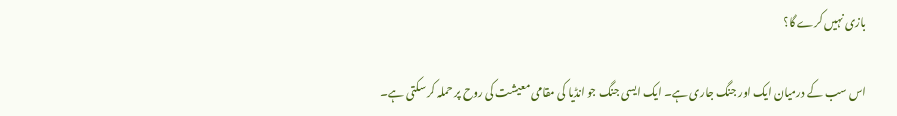بازی نہیں کرے گا؟

اس سب کے درمیان ایک اور جنگ جاری ہے۔ ایک ایسی جنگ جو انڈیا کی مقامی معیشت کی روح پر حملہ کر سکتی ہے۔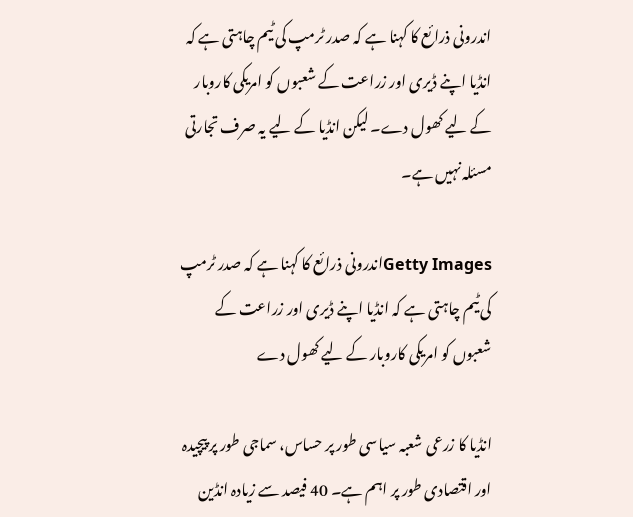اندرونی ذرائع کا کہنا ہے کہ صدر ٹرمپ کی ٹیم چاہتی ہے کہ انڈیا اپنے ڈیری اور زراعت کے شعبوں کو امریکی کاروبار کے لیے کھول دے۔ لیکن انڈیا کے لیے یہ صرف تجارتی مسئلہ نہیں ہے۔

Getty Imagesاندرونی ذرائع کا کہنا ہے کہ صدر ٹرمپ کی ٹیم چاہتی ہے کہ انڈیا اپنے ڈیری اور زراعت کے شعبوں کو امریکی کاروبار کے لیے کھول دے

انڈیا کا زرعی شعبہ سیاسی طور پر حساس، سماجی طور پر پیچیدہ اور اقتصادی طور پر اہم ہے۔ 40 فیصد سے زیادہ انڈین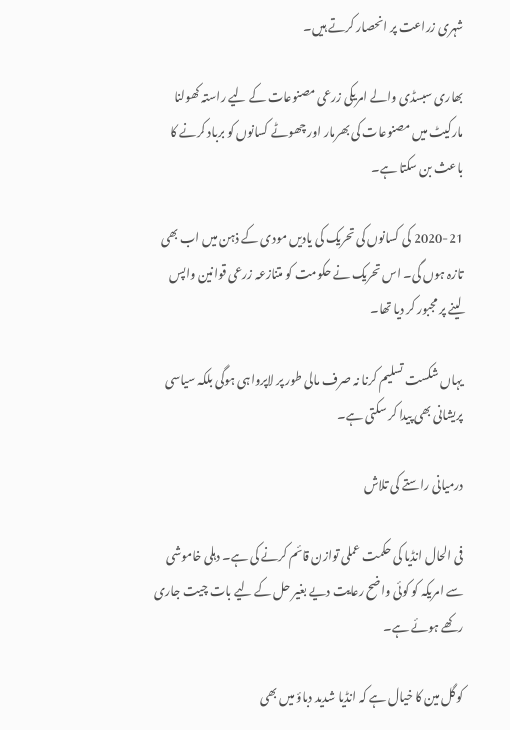شہری زراعت پر انحصار کرتے ہیں۔

بھاری سبسڈی والے امریکی زرعی مصنوعات کے لیے راستہ کھولنا مارکیٹ میں مصنوعات کی بھرمار اور چھوٹے کسانوں کو برباد کرنے کا باعث بن سکتا ہے۔

2020-21 کی کسانوں کی تحریک کی یادیں مودی کے ذہن میں اب بھی تازہ ہوں گی۔ اس تحریک نے حکومت کو متنازعہ زرعی قوانین واپس لینے پر مجبور کر دیا تھا۔

یہاں شکست تسلیم کرنا نہ صرف مالی طور پر لاپرواہی ہوگی بلکہ سیاسی پریشانی بھی پیدا کر سکتی ہے۔

درمیانی راستے کی تلاش

فی الحال انڈیا کی حکمت عملی توازن قائم کرنے کی ہے۔ دہلی خاموشی سے امریکہ کو کوئی واضح رعایت دیے بغیر حل کے لیے بات چیت جاری رکھے ہوئے ہے۔

کوگل مین کا خیال ہے کہ انڈیا شدید دباؤ میں بھی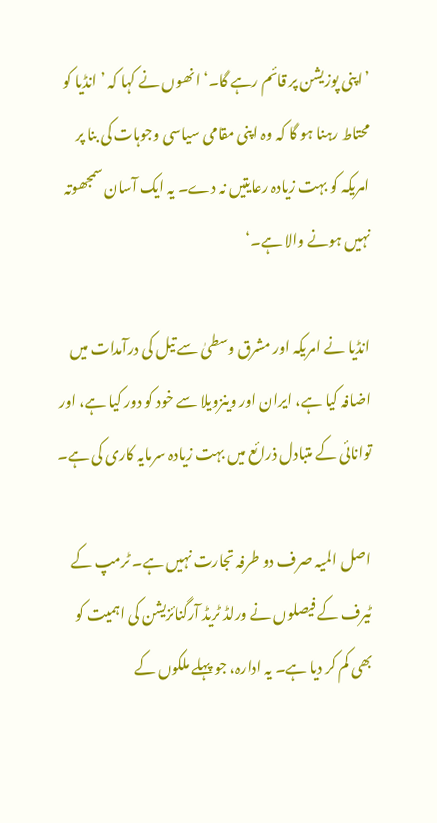’اپنی پوزیشن پر قائم رہے گا۔‘ انھوں نے کہا کہ ’انڈیا کو محتاط رہنا ہو گا کہ وہ اپنی مقامی سیاسی وجوہات کی بنا پر امریکہ کو بہت زیادہ رعایتیں نہ دے۔ یہ ایک آسان سمجھوتہ نہیں ہونے والا ہے۔‘

انڈیا نے امریکہ اور مشرق وسطیٰ سے تیل کی درآمدات میں اضافہ کیا ہے، ایران اور وینزویلا سے خود کو دور کیا ہے، اور توانائی کے متبادل ذرائع میں بہت زیادہ سرمایہ کاری کی ہے۔

اصل المیہ صرف دو طرفہ تجارت نہیں ہے۔ ٹرمپ کے ٹیرف کے فیصلوں نے ورلڈ ٹریڈ آرگنائزیشن کی اہمیت کو بھی کم کر دیا ہے۔ یہ ادارہ، جو پہلے ملکوں کے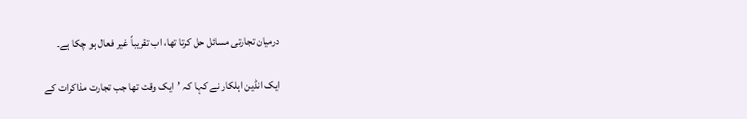درمیان تجارتی مسائل حل کرتا تھا، اب تقریباً غیر فعال ہو چکا ہے۔

ایک انڈین اہلکار نے کہا کہ ’ایک وقت تھا جب تجارت مذاکرات کے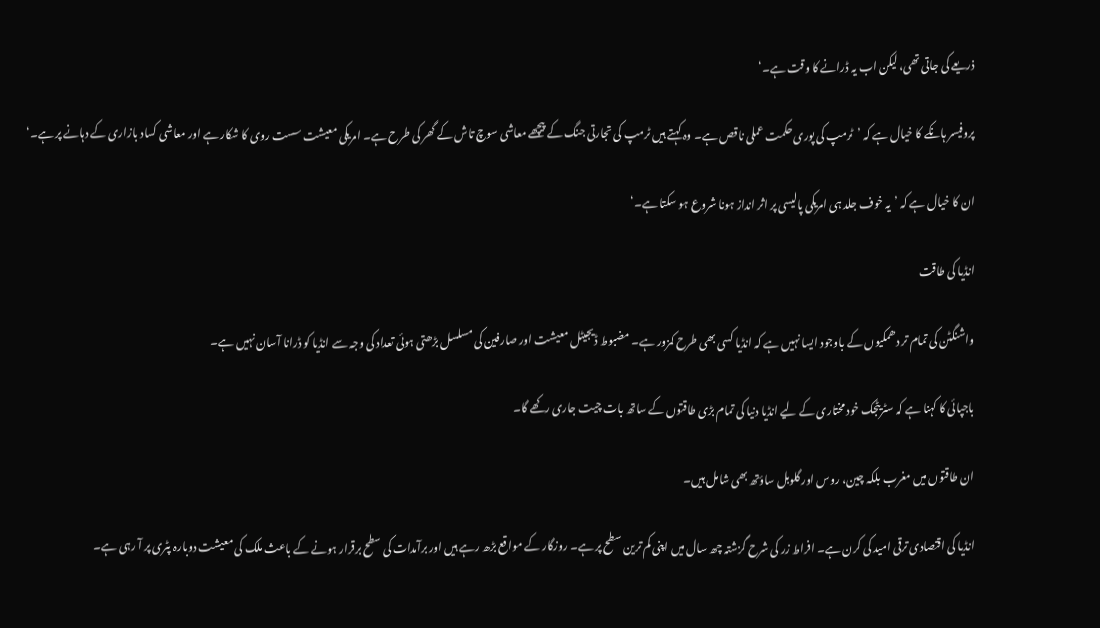ذریعے کی جاتی تھی، لیکن اب یہ ڈرانے کا وقت ہے۔‘

پروفیسر ہانکے کا خیال ہے کہ ’ٹرمپ کی پوری حکمت عملی ناقص ہے۔ وہ کہتے ہیں ٹرمپ کی تجارتی جنگ کے پیچھے معاشی سوچ تاش کے گھر کی طرح ہے۔ امریکی معیشت سست روی کا شکار ہے اور معاشی کساد بازاری کے دہانے پر ہے۔‘

ان کا خیال ہے کہ ’یہ خوف جلد ہی امریکی پالیسی پر اثر انداز ہونا شروع ہو سکتا ہے۔‘

انڈیا کی طاقت

واشنگٹن کی تمام تر دھمکیوں کے باوجود ایسا نہیں ہے کہ انڈیا کسی بھی طرح کمزور ہے۔ مضبوط ڈیجیٹل معیشت اور صارفین کی مسلسل بڑھتی ہوئی تعداد کی وجہ سے انڈیا کو ڈرانا آسان نہیں ہے۔

باجپائی کا کہنا ہے کہ سٹریٹجک خود مختاری کے لیے انڈیا دنیا کی تمام بڑی طاقتوں کے ساتھ بات چیت جاری رکھے گا۔

ان طاقتوں میں مغرب بلکہ چین، روس اور گلوبل ساؤتھ بھی شامل ہیں۔

انڈیا کی اقتصادی ترقی امید کی کرن ہے۔ افراط زر کی شرح گزشتہ چھ سال میں اپنی کم ترین سطح پر ہے۔ روزگار کے مواقع بڑھ رہے ہیں اور برآمدات کی سطح برقرار ہونے کے باعث ملک کی معیشت دوبارہ پٹری پر آ رہی ہے۔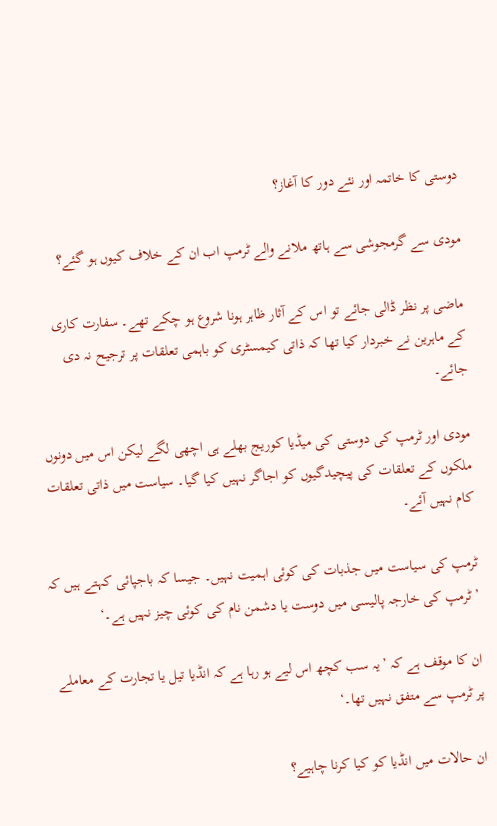دوستی کا خاتمہ اور نئے دور کا آغاز؟

مودی سے گرمجوشی سے ہاتھ ملانے والے ٹرمپ اب ان کے خلاف کیوں ہو گئے؟

ماضی پر نظر ڈالی جائے تو اس کے آثار ظاہر ہونا شروع ہو چکے تھے۔ سفارت کاری کے ماہرین نے خبردار کیا تھا کہ ذاتی کیمسٹری کو باہمی تعلقات پر ترجیح نہ دی جائے۔

مودی اور ٹرمپ کی دوستی کی میڈیا کوریج بھلے ہی اچھی لگے لیکن اس میں دونوں ملکوں کے تعلقات کی پیچیدگیوں کو اجاگر نہیں کیا گیا۔ سیاست میں ذاتی تعلقات کام نہیں آئے۔

ٹرمپ کی سیاست میں جذبات کی کوئی اہمیت نہیں۔ جیسا کہ باجپائی کہتے ہیں کہ ’ٹرمپ کی خارجہ پالیسی میں دوست یا دشمن نام کی کوئی چیز نہیں ہے۔‘

ان کا موقف ہے کہ ’یہ سب کچھ اس لیے ہو رہا ہے کہ انڈیا تیل یا تجارت کے معاملے پر ٹرمپ سے متفق نہیں تھا۔‘

ان حالات میں انڈیا کو کیا کرنا چاہیے؟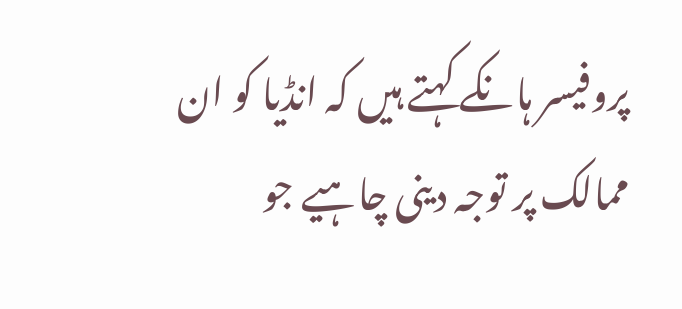پروفیسر ہانکے کہتے ہیں کہ انڈیا کو ان ممالک پر توجہ دینی چاہیے جو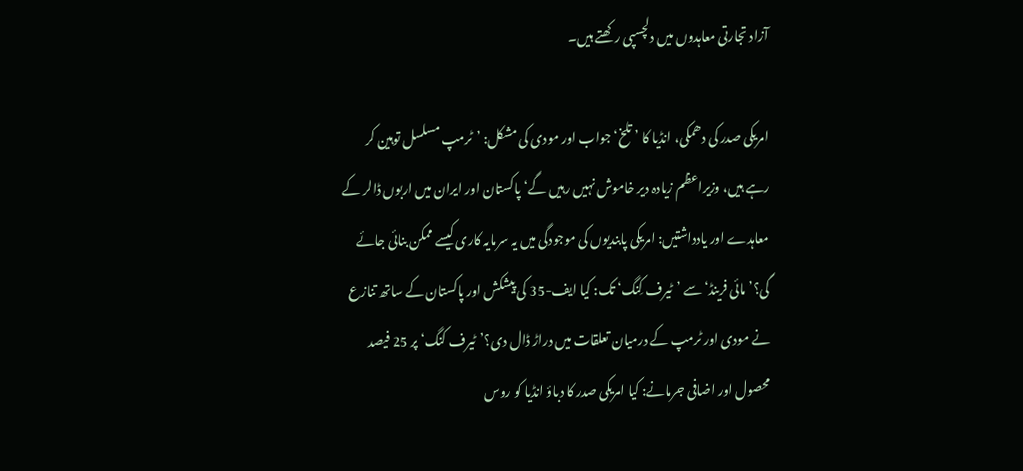آزاد تجارتی معاہدوں میں دلچسپی رکھتے ہیں۔

امریکی صدر کی دھمکی، انڈیا کا ’تلخ‘ جواب اور مودی کی مشکل: ’ٹرمپ مسلسل توہین کر رہے ہیں، وزیراعظم زیادہ دیر خاموش نہیں رہیں گے‘پاکستان اور ایران میں اربوں ڈالر کے معاہدے اور یادداشتیں: امریکی پابندیوں کی موجودگی میں یہ سرمایہ کاری کیسے ممکن بنائی جائے گی؟’مائی فرینڈ‘ سے ’ٹیرف کِنگ‘ تک: کیا ایف-35 کی پیشکش اور پاکستان کے ساتھ تنازع نے مودی اور ٹرمپ کے درمیان تعلقات میں دراڑ ڈال دی؟’ٹیرف کنگ‘ پر 25 فیصد محصول اور اضافی جرمانے: کیا امریکی صدر کا دباؤ انڈیا کو روس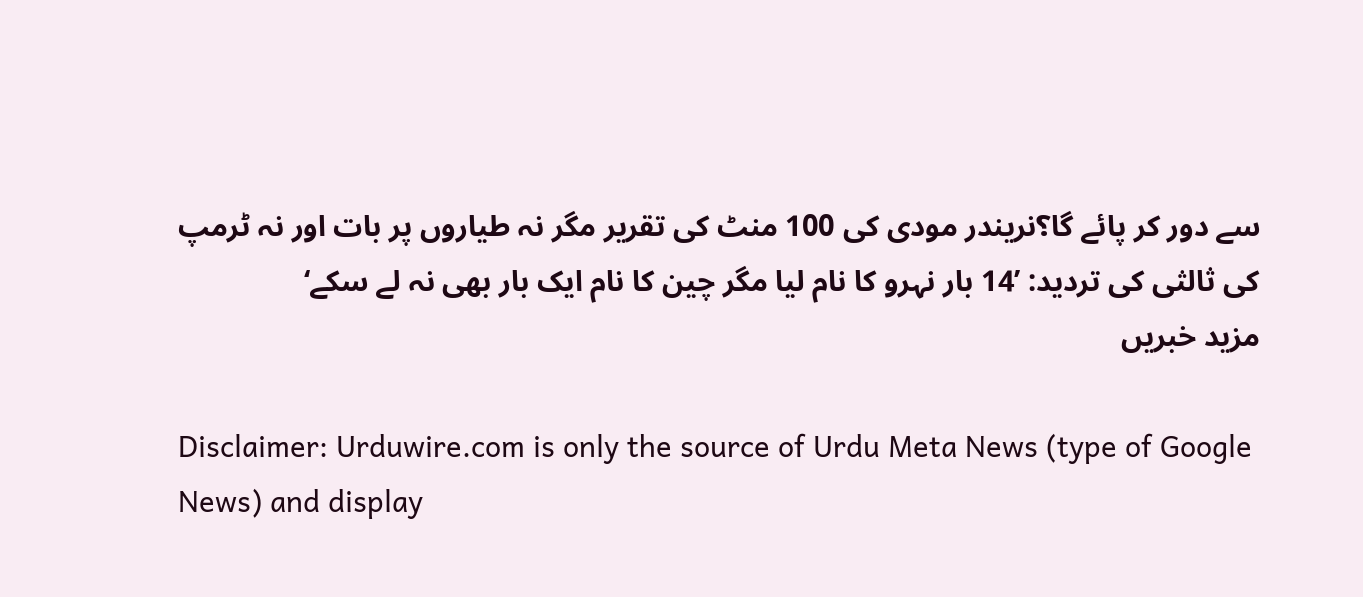سے دور کر پائے گا؟نریندر مودی کی 100 منٹ کی تقریر مگر نہ طیاروں پر بات اور نہ ٹرمپ کی ثالثی کی تردید: ’14 بار نہرو کا نام لیا مگر چین کا نام ایک بار بھی نہ لے سکے‘
مزید خبریں

Disclaimer: Urduwire.com is only the source of Urdu Meta News (type of Google News) and display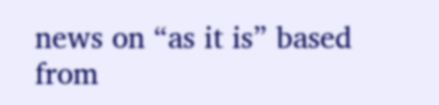news on “as it is” based from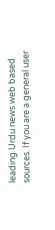leading Urdu news web based sources. If you are a general user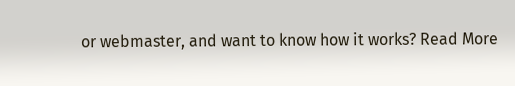or webmaster, and want to know how it works? Read More